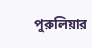পুরুলিয়ার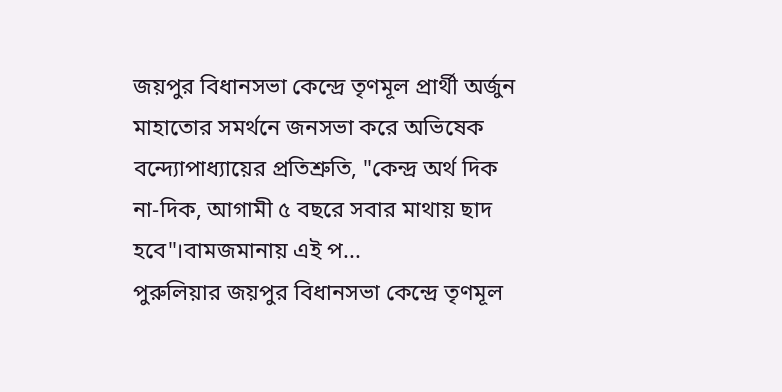জয়পুর বিধানসভা কেন্দ্রে তৃণমূল প্রার্থী অর্জুন মাহাতোর সমর্থনে জনসভা করে অভিষেক বন্দ্যোপাধ্যায়ের প্রতিশ্রুতি, "কেন্দ্র অর্থ দিক না-দিক, আগামী ৫ বছরে সবার মাথায় ছাদ হবে"।বামজমানায় এই প...
পুরুলিয়ার জয়পুর বিধানসভা কেন্দ্রে তৃণমূল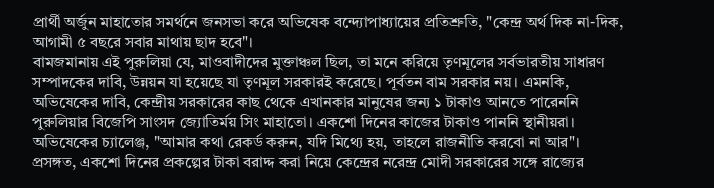প্রার্থী অর্জুন মাহাতোর সমর্থনে জনসভা করে অভিষেক বন্দ্যোপাধ্যায়ের প্রতিশ্রুতি, "কেন্দ্র অর্থ দিক না-দিক, আগামী ৫ বছরে সবার মাথায় ছাদ হবে"।
বামজমানায় এই পুরুলিয়া যে, মাওবাদীদের মুক্তাঞ্চল ছিল, তা মনে করিয়ে তৃণমূলের সর্বভারতীয় সাধারণ সম্পাদকের দাবি, উন্নয়ন যা হয়েছে যা তৃণমূল সরকারই করেছে। পূর্বতন বাম সরকার নয়। এমনকি, অভিষেকের দাবি, কেন্দ্রীয় সরকারের কাছ থেকে এখানকার মানুষের জন্য ১ টাকাও আনতে পারেননি পুরুলিয়ার বিজেপি সাংসদ জ্যোতির্ময় সিং মাহাতো। একশো দিনের কাজের টাকাও পাননি স্থানীয়রা। অভিষেকের চ্যালেঞ্জ, "আমার কথা রেকর্ড করুন, যদি মিথ্যে হয়, তাহলে রাজনীতি করবো না আর"।
প্রসঙ্গত, একশো দিনের প্রকল্পের টাকা বরাদ্দ করা নিয়ে কেন্দ্রের নরেন্দ্র মোদী সরকারের সঙ্গে রাজ্যের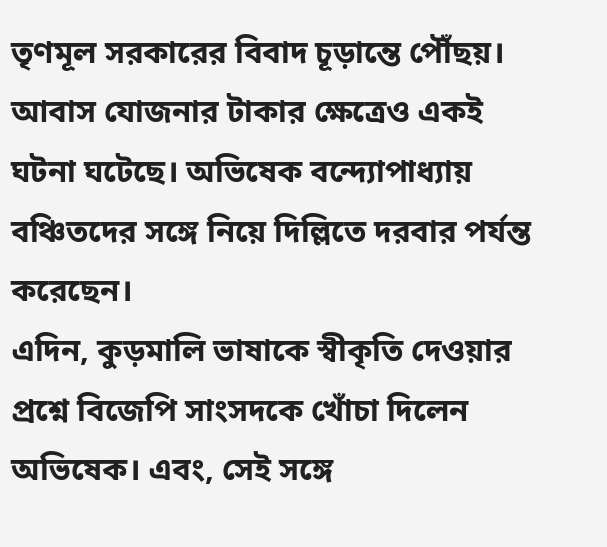তৃণমূল সরকারের বিবাদ চূড়ান্তে পৌঁছয়। আবাস যোজনার টাকার ক্ষেত্রেও একই ঘটনা ঘটেছে। অভিষেক বন্দ্যোপাধ্যায় বঞ্চিতদের সঙ্গে নিয়ে দিল্লিতে দরবার পর্যন্ত করেছেন।
এদিন, কুড়মালি ভাষাকে স্বীকৃতি দেওয়ার প্রশ্নে বিজেপি সাংসদকে খোঁচা দিলেন অভিষেক। এবং, সেই সঙ্গে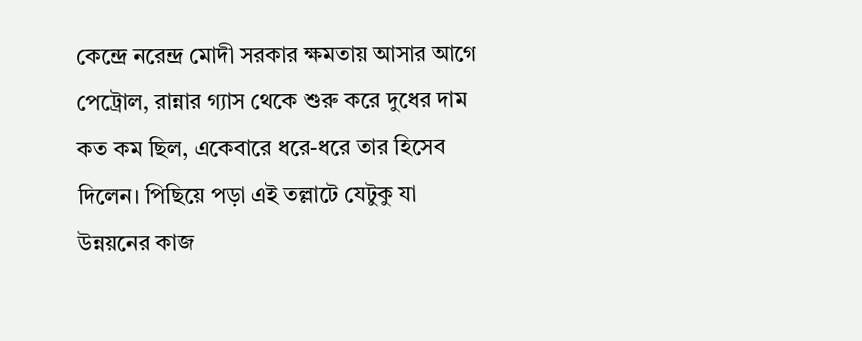কেন্দ্রে নরেন্দ্র মোদী সরকার ক্ষমতায় আসার আগে পেট্রোল, রান্নার গ্যাস থেকে শুরু করে দুধের দাম কত কম ছিল, একেবারে ধরে-ধরে তার হিসেব দিলেন। পিছিয়ে পড়া এই তল্লাটে যেটুকু যা উন্নয়নের কাজ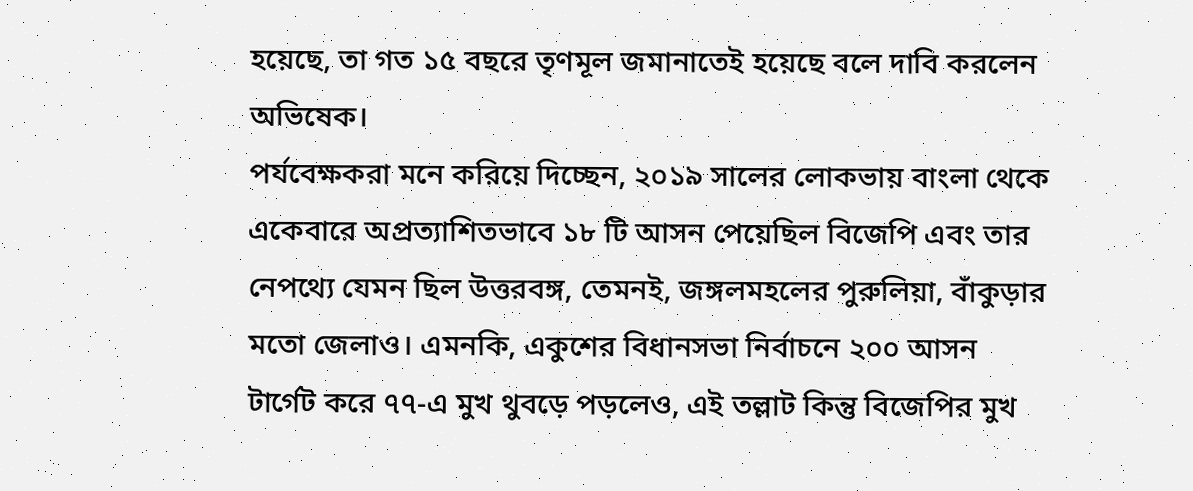হয়েছে, তা গত ১৫ বছরে তৃণমূল জমানাতেই হয়েছে বলে দাবি করলেন অভিষেক।
পর্যবেক্ষকরা মনে করিয়ে দিচ্ছেন, ২০১৯ সালের লোকভায় বাংলা থেকে একেবারে অপ্রত্যাশিতভাবে ১৮ টি আসন পেয়েছিল বিজেপি এবং তার নেপথ্যে যেমন ছিল উত্তরবঙ্গ, তেমনই, জঙ্গলমহলের পুরুলিয়া, বাঁকুড়ার মতো জেলাও। এমনকি, একুশের বিধানসভা নির্বাচনে ২০০ আসন টার্গেট করে ৭৭-এ মুখ থুবড়ে পড়লেও, এই তল্লাট কিন্তু বিজেপির মুখ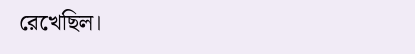রেখেছিল।